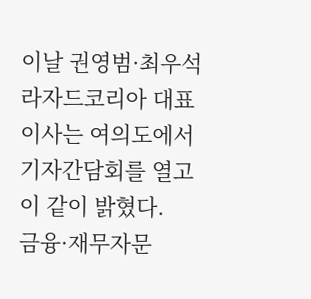이날 권영범·최우석 라자드코리아 대표이사는 여의도에서 기자간담회를 열고 이 같이 밝혔다.
금융·재무자문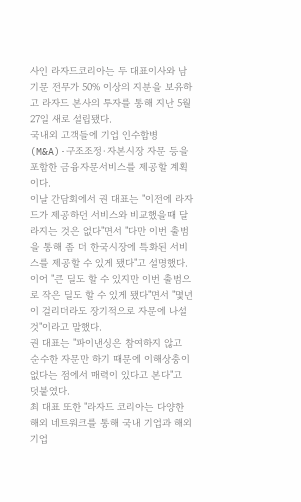사인 라자드코리아는 두 대표이사와 남기문 전무가 50% 이상의 지분을 보유하고 라자드 본사의 투자를 통해 지난 5월27일 새로 설립됐다.
국내외 고객들에 기업 인수합병(M&A)·구조조정·자본시장 자문 등을 포함한 금융자문서비스를 제공할 계획이다.
이날 간담회에서 권 대표는 "이전에 라자드가 제공하던 서비스와 비교했을때 달라지는 것은 없다"면서 "다만 이번 출범을 통해 좀 더 한국시장에 특화된 서비스를 제공할 수 있게 됐다"고 설명했다.
이어 "큰 딜도 할 수 있지만 이번 출범으로 작은 딜도 할 수 있게 됐다"면서 "몇년이 걸리더라도 장기적으로 자문에 나설 것"이라고 말했다.
권 대표는 "파이낸싱은 참여하지 않고 순수한 자문만 하기 때문에 이해상충이 없다는 점에서 매력이 있다고 본다"고 덧붙였다.
최 대표 또한 "라자드 코리아는 다양한 해외 네트워크를 통해 국내 기업과 해외 기업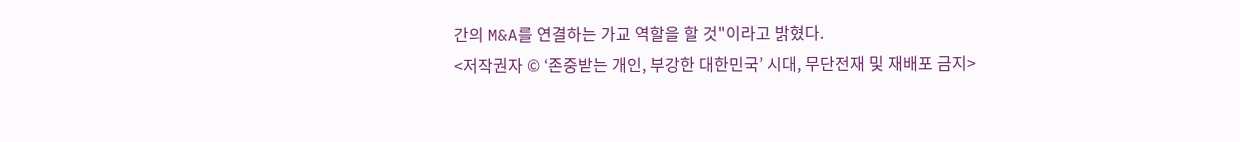간의 M&A를 연결하는 가교 역할을 할 것"이라고 밝혔다.
<저작권자 © ‘존중받는 개인, 부강한 대한민국’ 시대, 무단전재 및 재배포 금지>